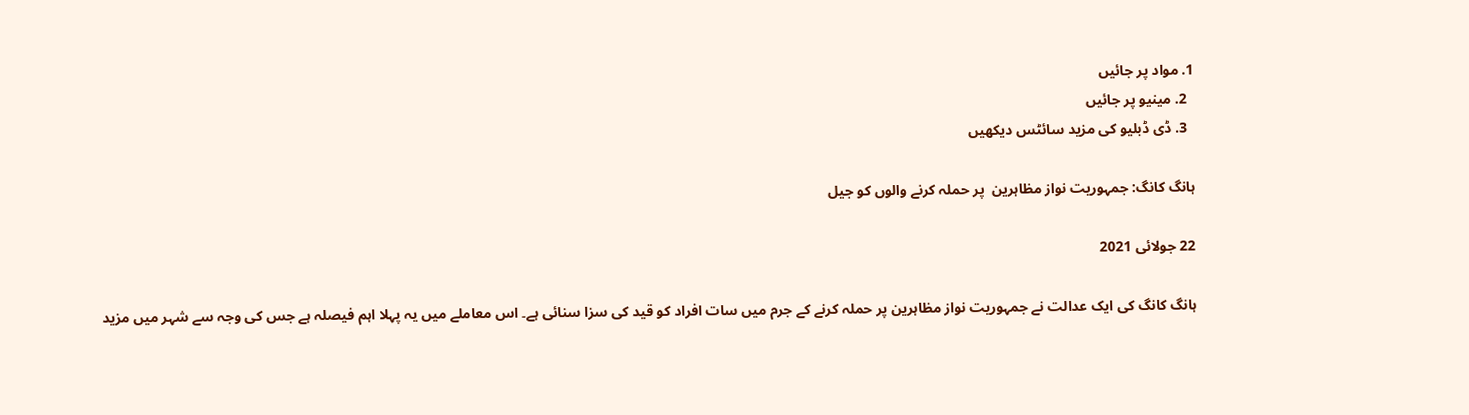1. مواد پر جائیں
  2. مینیو پر جائیں
  3. ڈی ڈبلیو کی مزید سائٹس دیکھیں

ہانگ کانگ: جمہوریت نواز مظاہرین  پر حملہ کرنے والوں کو جیل

22 جولائی 2021

ہانگ کانگ کی ایک عدالت نے جمہوریت نواز مظاہرین پر حملہ کرنے کے جرم میں سات افراد کو قید کی سزا سنائی ہے۔ اس معاملے میں یہ پہلا اہم فیصلہ ہے جس کی وجہ سے شہر میں مزید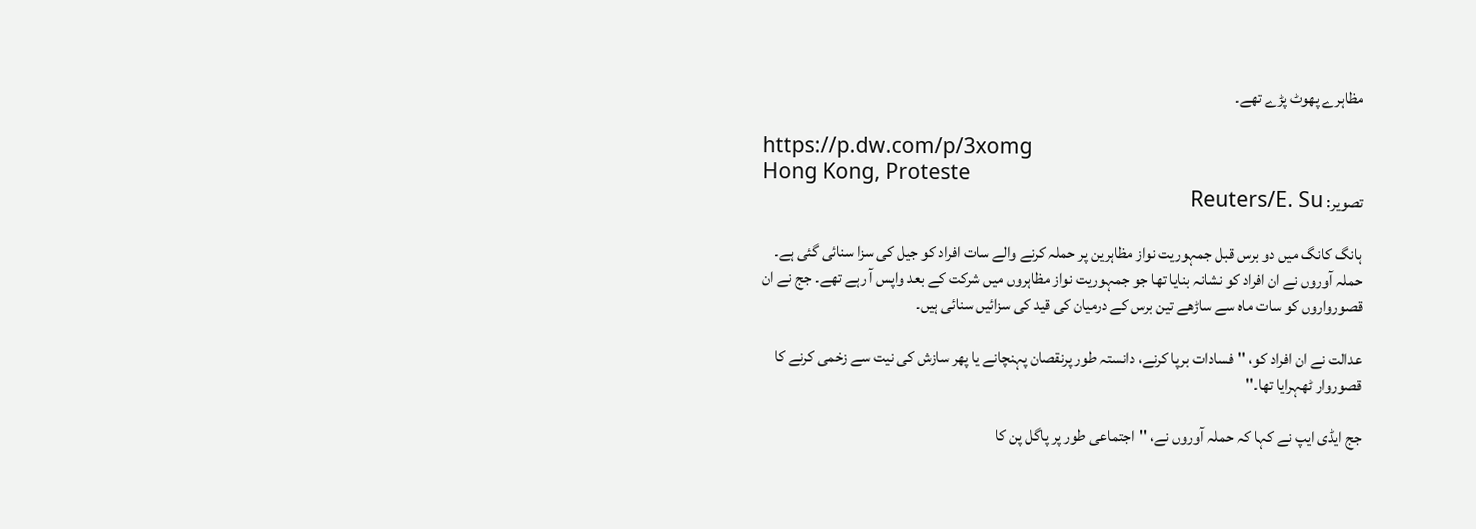مظاہرے پھوٹ پڑے تھے۔

https://p.dw.com/p/3xomg
Hong Kong, Proteste
تصویر: Reuters/E. Su

ہانگ کانگ میں دو برس قبل جمہوریت نواز مظاہرین پر حملہ کرنے والے سات افراد کو جیل کی سزا سنائی گئی ہے۔ حملہ آوروں نے ان افراد کو نشانہ بنایا تھا جو جمہوریت نواز مظاہروں میں شرکت کے بعد واپس آ رہے تھے۔ جج نے ان قصورواروں کو سات ماہ سے ساڑھے تین برس کے درمیان کی قید کی سزائیں سنائی ہیں۔

عدالت نے ان افراد کو، ''فسادات برپا کرنے، دانستہ طور پرنقصان پہنچانے یا پھر سازش کی نیت سے زخمی کرنے کا قصوروار ٹھہرایا تھا۔''

جج ایڈی ایپ نے کہا کہ حملہ آوروں نے، ''اجتماعی طور پر پاگل پن کا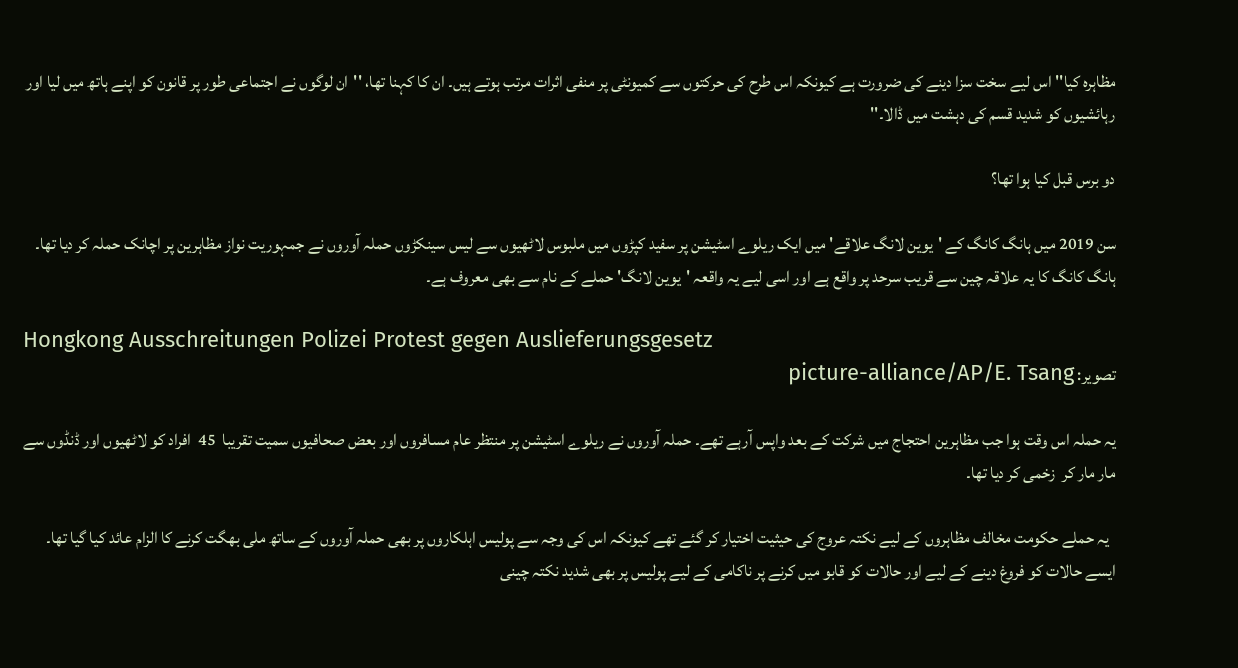مظاہرہ کیا'' اس لیے سخت سزا دینے کی ضرورت ہے کیونکہ اس طرح کی حرکتوں سے کمیونٹی پر منفی اثرات مرتب ہوتے ہیں۔ ان کا کہنا تھا، ''ان لوگوں نے اجتماعی طور پر قانون کو اپنے ہاتھ میں لیا اور رہائشیوں کو شدید قسم کی دہشت میں ڈالا۔''

دو برس قبل کیا ہوا تھا؟

سن 2019 میں ہانگ کانگ کے 'یوین لانگ علاقے' میں ایک ریلوے اسٹیشن پر سفید کپڑوں میں ملبوس لاٹھیوں سے لیس سینکڑوں حملہ آوروں نے جمہوریت نواز مظاہرین پر اچانک حملہ کر دیا تھا۔ ہانگ کانگ کا یہ علاقہ چین سے قریب سرحد پر واقع ہے اور اسی لیے یہ واقعہ 'یوین لانگ' حملے کے نام سے بھی معروف ہے۔

Hongkong Ausschreitungen Polizei Protest gegen Auslieferungsgesetz
تصویر: picture-alliance/AP/E. Tsang

یہ حملہ اس وقت ہوا جب مظاہرین احتجاج میں شرکت کے بعد واپس آرہے تھے۔ حملہ آوروں نے ریلوے اسٹیشن پر منتظر عام مسافروں اور بعض صحافیوں سمیت تقریبا  45  افراد کو لاٹھیوں اور ڈنڈوں سے مار مار کر  زخمی کر دیا تھا۔

  یہ حملے حکومت مخالف مظاہروں کے لیے نکتہ عروج کی حیثیت اختیار کر گئے تھے کیونکہ اس کی وجہ سے پولیس اہلکاروں پر بھی حملہ آوروں کے ساتھ ملی بھگت کرنے کا الزام عائد کیا گیا تھا۔ ایسے حالات کو فروغ دینے کے لیے اور حالات کو قابو میں کرنے پر ناکامی کے لیے پولیس پر بھی شدید نکتہ چینی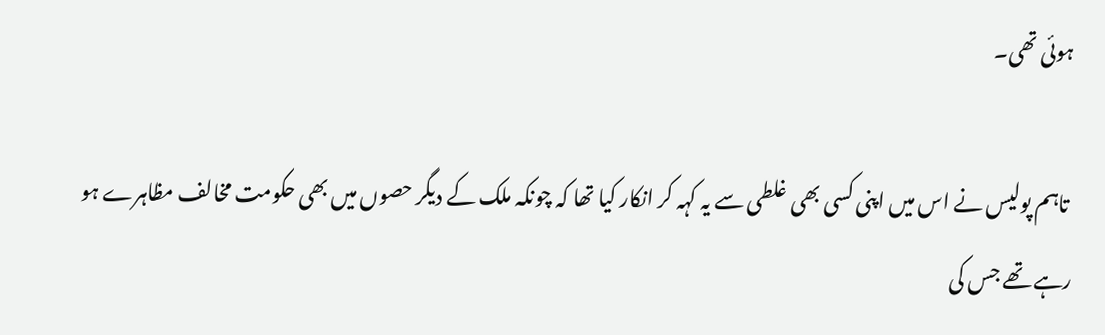ہوئی تھی۔

 تاہم پولیس نے اس میں اپنی کسی بھی غلطی سے یہ کہہ کر انکار کیا تھا کہ چونکہ ملک کے دیگر حصوں میں بھی حکومت مخالف مظاہرے ہو رہے تھے جس کی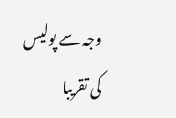وجہ سے پولیس کی تقریبا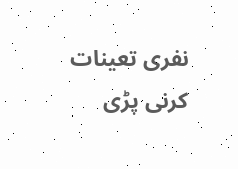نفری تعینات کرنی پڑی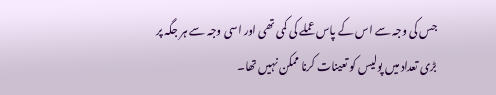جس کی وجہ سے اس کے پاس عملے کی کمی تھی اور اسی وجہ سے ہر جگہ پر بڑی تعداد میں پولیس کو تعینات کرنا ممکن نہیں تھا۔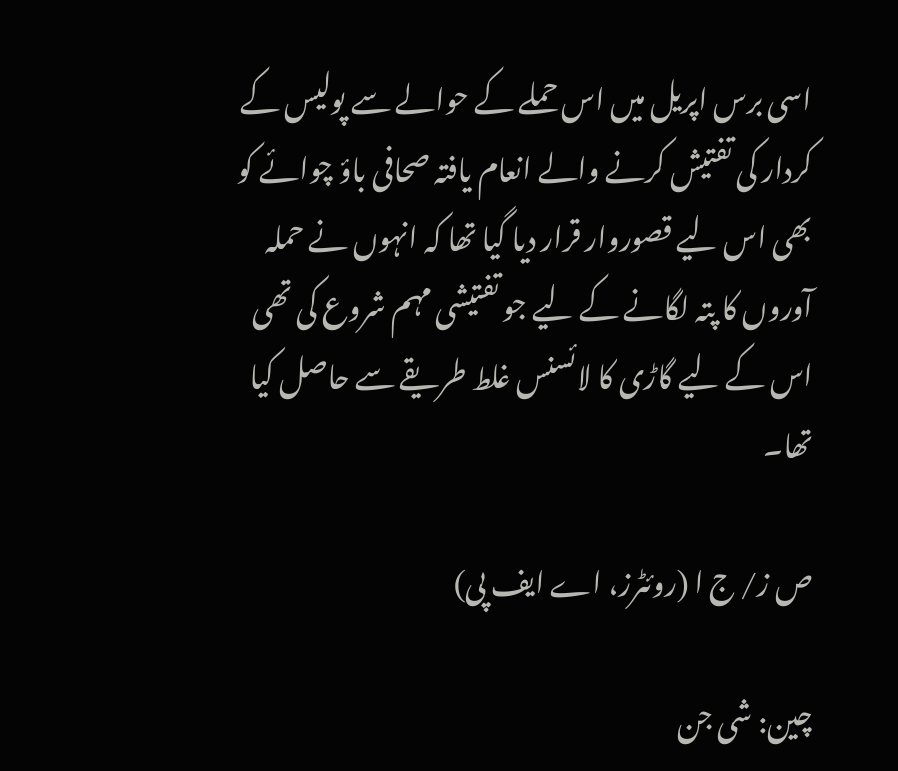اسی برس اپریل میں اس حملے کے حوالے سے پولیس کے کردار کی تفتیش کرنے والے انعام یافتہ صحافی باؤ چوائے کو بھی اس لیے قصوروار قرار دیا گیا تھا کہ انہوں نے حملہ آوروں کا پتہ لگانے کے لیے جو تفتیشی مہم شروع کی تھی اس کے لیے گاڑی کا لائسنس غلط طریقے سے حاصل کیا تھا۔

ص ز/ ج ا (روئٹرز، اے ایف پی)

چین: شی جن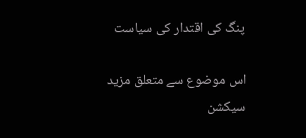پنگ کی اقتدار کی سیاست

اس موضوع سے متعلق مزید سیکشن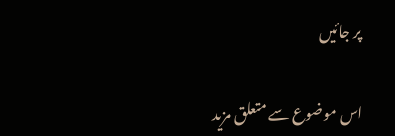پر جائیں

اس موضوع سے متعلق مزید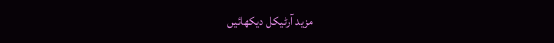مزید آرٹیکل دیکھائیں